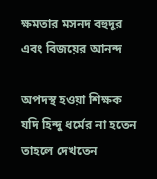ক্ষমতার মসনদ বহুদূর এবং বিজয়ের আনন্দ

অপদস্থ হওয়া শিক্ষক যদি হিন্দু ধর্মের না হতেন তাহলে দেখতেন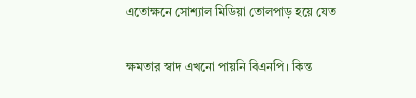এতোক্ষনে সোশ্যাল মিডিয়া তোলপাড় হয়ে যেত

ক্ষমতার স্বাদ এখনো পায়নি বিএনপি। কিন্ত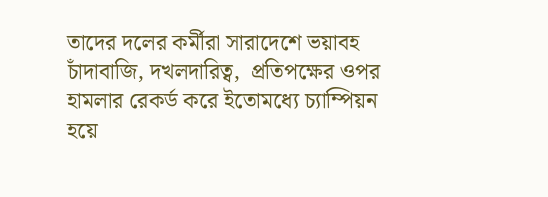তাদের দলের কর্মীরা সারাদেশে ভয়াবহ চাঁদাবাজি, দখলদারিত্ব,  প্রতিপক্ষের ওপর হামলার রেকর্ড করে ইতোমধ্যে চ্যাম্পিয়ন হয়ে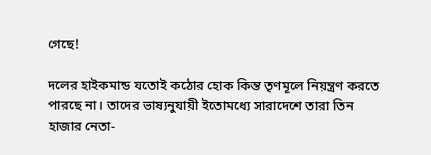গেছে!

দলের হাইকমান্ড যতোই কঠোর হোক কিন্ত তৃণমূলে নিয়ন্ত্রণ করতে পারছে না। তাদের ভাষ্যনুযায়ী ইতোমধ্যে সারাদেশে তারা তিন হাজার নেতা-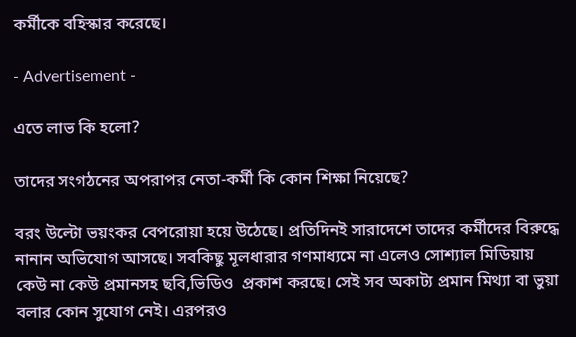কর্মীকে বহিস্কার করেছে।

- Advertisement -

এতে লাভ কি হলো?

তাদের সংগঠনের অপরাপর নেতা-কর্মী কি কোন শিক্ষা নিয়েছে?

বরং উল্টো ভয়ংকর বেপরোয়া হয়ে উঠেছে। প্রতিদিনই সারাদেশে তাদের কর্মীদের বিরুদ্ধে নানান অভিযোগ আসছে। সবকিছু মূলধারার গণমাধ্যমে না এলেও সোশ্যাল মিডিয়ায় কেউ না কেউ প্রমানসহ ছবি,ভিডিও  প্রকাশ করছে। সেই সব অকাট্য প্রমান মিথ্যা বা ভুয়া বলার কোন সুযোগ নেই। এরপরও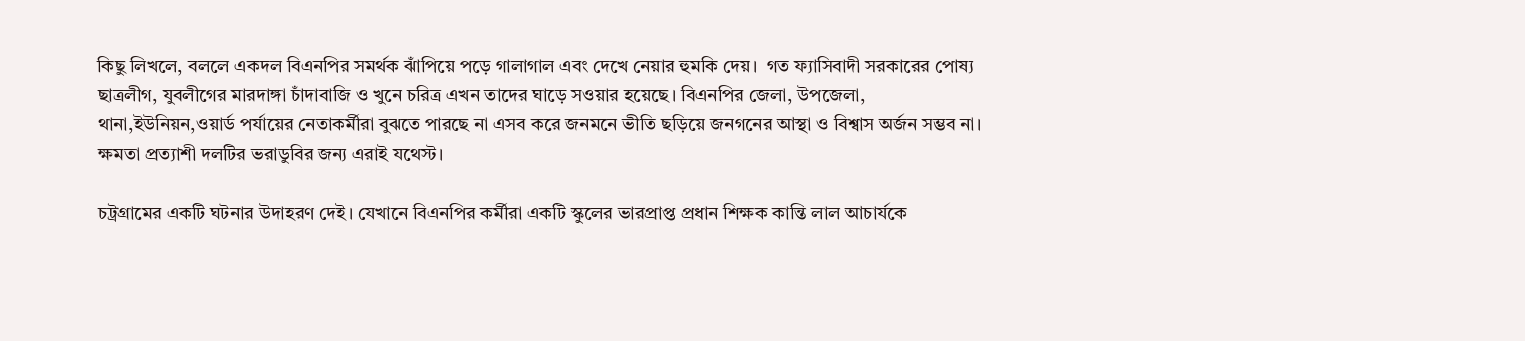কিছু লিখলে, বললে একদল বিএনপির সমর্থক ঝাঁপিয়ে পড়ে গালাগাল এবং দেখে নেয়ার হুমকি দেয়।  গত ফ্যাসিবাদী সরকারের পোষ্য ছাত্রলীগ, যুবলীগের মারদাঙ্গা চাঁদাবাজি ও খুনে চরিত্র এখন তাদের ঘাড়ে সওয়ার হয়েছে। বিএনপির জেলা, উপজেলা, থানা,ইউনিয়ন,ওয়ার্ড পর্যায়ের নেতাকর্মীরা বুঝতে পারছে না এসব করে জনমনে ভীতি ছড়িয়ে জনগনের আস্থা ও বিশ্বাস অর্জন সম্ভব না। ক্ষমতা প্রত্যাশী দলটির ভরাডুবির জন্য এরাই যথেস্ট।

চট্রগ্রামের একটি ঘটনার উদাহরণ দেই। যেখানে বিএনপির কর্মীরা একটি স্কুলের ভারপ্রাপ্ত প্রধান শিক্ষক কান্তি লাল আচার্যকে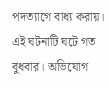পদত্যাগে বাধ্য করায়।  এই ঘটনাটি ঘটে গত বুধবার। অভিযোগ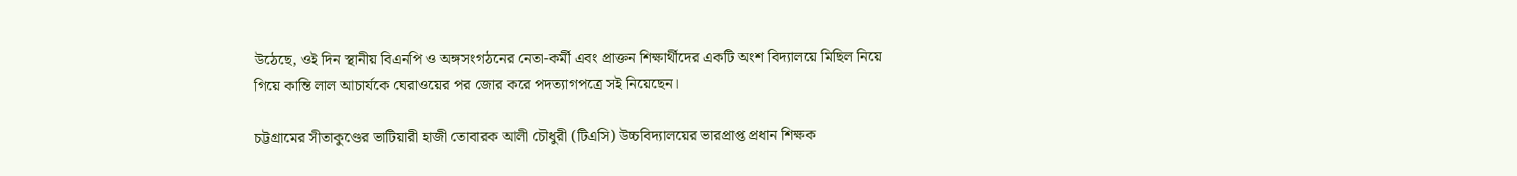উঠেছে, ওই দিন স্থানীয় বিএনপি ও অঙ্গসংগঠনের নেতা-কর্মী এবং প্রাক্তন শিক্ষার্থীদের একটি অংশ বিদ্যালয়ে মিছিল নিয়ে গিয়ে কান্তি লাল আচার্যকে ঘেরাওয়ের পর জোর করে পদত্যাগপত্রে সই নিয়েছেন।

চট্টগ্রামের সীতাকুণ্ডের ভাটিয়ারী হাজী তোবারক আলী চৌধুরী (টিএসি) উচ্চবিদ্যালয়ের ভারপ্রাপ্ত প্রধান শিক্ষক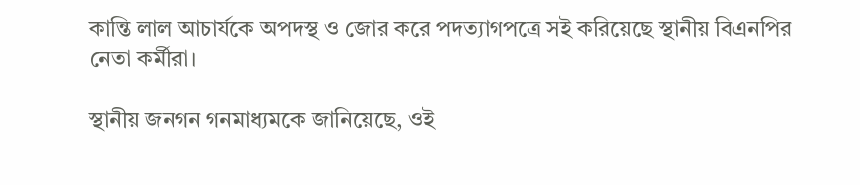কান্তি লাল আচার্যকে অপদস্থ ও জোর করে পদত্যাগপত্রে সই করিয়েছে স্থানীয় বিএনপির নেতা কর্মীরা।

স্থানীয় জনগন গনমাধ্যমকে জানিয়েছে, ওই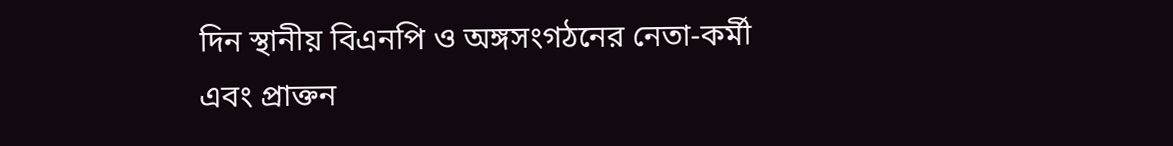দিন স্থানীয় বিএনপি ও অঙ্গসংগঠনের নেতা-কর্মী এবং প্রাক্তন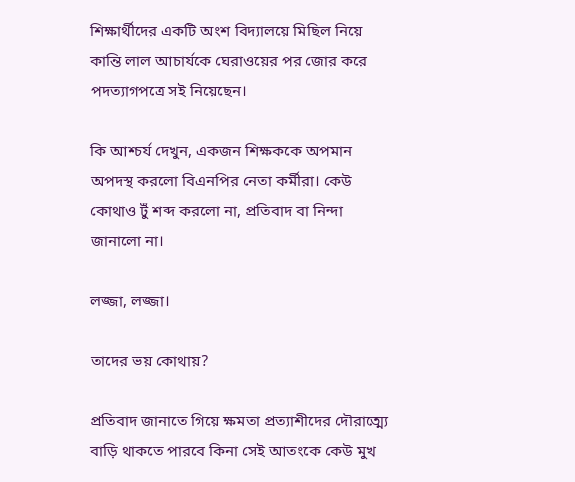শিক্ষার্থীদের একটি অংশ বিদ্যালয়ে মিছিল নিয়ে কান্তি লাল আচার্যকে ঘেরাওয়ের পর জোর করে পদত্যাগপত্রে সই নিয়েছেন।

কি আশ্চর্য দেখুন, একজন শিক্ষককে অপমান অপদস্থ করলো বিএনপির নেতা কর্মীরা। কেউ কোথাও টুঁ শব্দ করলো না, প্রতিবাদ বা নিন্দা জানালো না।

লজ্জা, লজ্জা।

তাদের ভয় কোথায়?

প্রতিবাদ জানাতে গিয়ে ক্ষমতা প্রত্যাশীদের দৌরাত্ম্যে বাড়ি থাকতে পারবে কিনা সেই আতংকে কেউ মুখ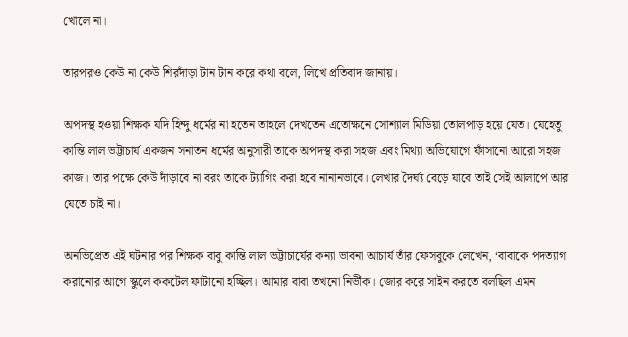খোলে না।

তারপরও কেউ না কেউ শিরদাঁড়া টান টান করে কথা বলে, লিখে প্রতিবাদ জানায়।

অপদস্থ হওয়া শিক্ষক যদি হিন্দু ধর্মের না হতেন তাহলে দেখতেন এতোক্ষনে সোশ্যাল মিডিয়া তোলপাড় হয়ে যেত। যেহেতু কান্তি লাল ভট্টাচার্য একজন সনাতন ধর্মের অনুসারী তাকে অপদস্থ করা সহজ এবং মিথ্যা অভিযোগে ফাঁসানো আরো সহজ কাজ। তার পক্ষে কেউ দাঁড়াবে না বরং তাকে ট্যাগিং করা হবে নানানভাবে। লেখার দৈর্ঘ্য বেড়ে যাবে তাই সেই আলাপে আর যেতে চাই না।

অনভিপ্রেত এই ঘটনার পর শিক্ষক বাবু কান্তি লাল ভট্টাচার্যের কন্যা ভাবনা আচার্য তাঁর ফেসবুকে লেখেন, ‘বাবাকে পদত্যাগ করানোর আগে স্কুলে ককটেল ফাটানো হচ্ছিল। আমার বাবা তখনো নির্ভীক। জোর করে সাইন করতে বলছিল এমন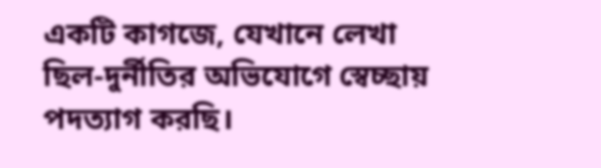একটি কাগজে, যেখানে লেখা ছিল-দুর্নীতির অভিযোগে স্বেচ্ছায় পদত্যাগ করছি।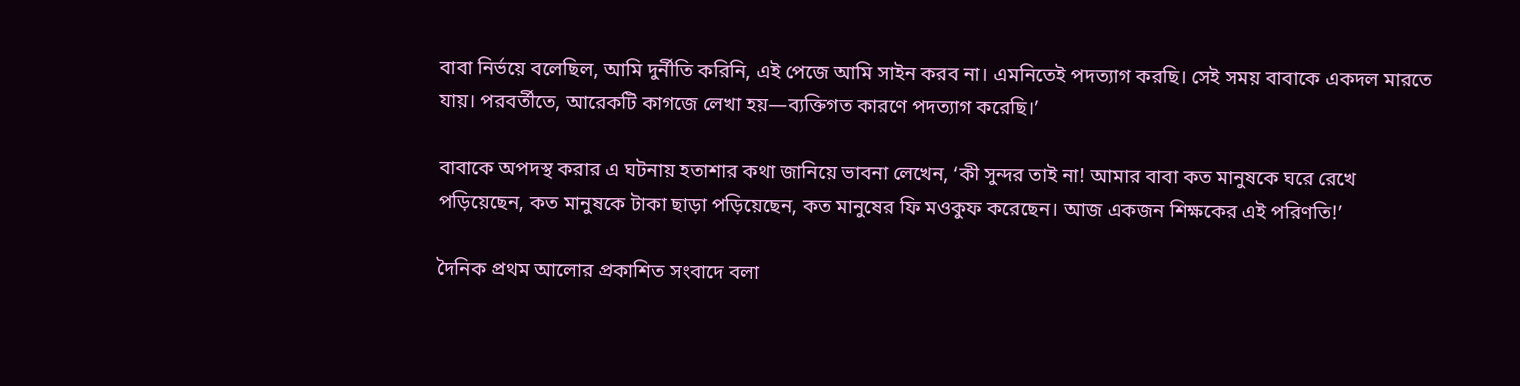বাবা নির্ভয়ে বলেছিল, আমি দুর্নীতি করিনি, এই পেজে আমি সাইন করব না। এমনিতেই পদত্যাগ করছি। সেই সময় বাবাকে একদল মারতে যায়। পরবর্তীতে, আরেকটি কাগজে লেখা হয়—ব্যক্তিগত কারণে পদত্যাগ করেছি।’

বাবাকে অপদস্থ করার এ ঘটনায় হতাশার কথা জানিয়ে ভাবনা লেখেন, ‘কী সুন্দর তাই না! আমার বাবা কত মানুষকে ঘরে রেখে পড়িয়েছেন, কত মানুষকে টাকা ছাড়া পড়িয়েছেন, কত মানুষের ফি মওকুফ করেছেন। আজ একজন শিক্ষকের এই পরিণতি!’

দৈনিক প্রথম আলোর প্রকাশিত সংবাদে বলা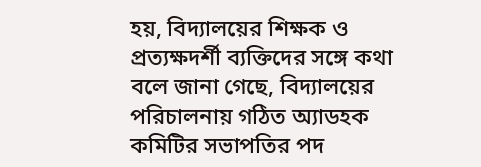হয়, বিদ্যালয়ের শিক্ষক ও প্রত্যক্ষদর্শী ব্যক্তিদের সঙ্গে কথা বলে জানা গেছে, বিদ্যালয়ের পরিচালনায় গঠিত অ্যাডহক কমিটির সভাপতির পদ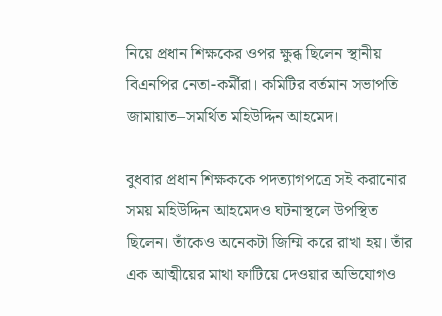নিয়ে প্রধান শিক্ষকের ওপর ক্ষুব্ধ ছিলেন স্থানীয় বিএনপির নেতা-কর্মীরা। কমিটির বর্তমান সভাপতি জামায়াত–সমর্থিত মহিউদ্দিন আহমেদ।

বুধবার প্রধান শিক্ষককে পদত্যাগপত্রে সই করানোর সময় মহিউদ্দিন আহমেদও ঘটনাস্থলে উপস্থিত ছিলেন। তাঁকেও অনেকটা জিম্মি করে রাখা হয়। তাঁর এক আত্মীয়ের মাথা ফাটিয়ে দেওয়ার অভিযোগও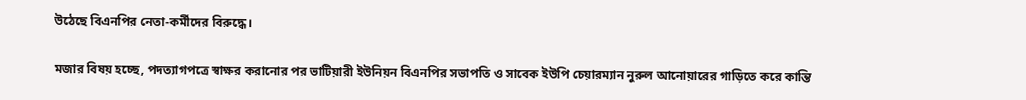উঠেছে বিএনপির নেতা-কর্মীদের বিরুদ্ধে।

মজার বিষয় হচ্ছে, পদত্যাগপত্রে স্বাক্ষর করানোর পর ভাটিয়ারী ইউনিয়ন বিএনপির সভাপতি ও সাবেক ইউপি চেয়ারম্যান নুরুল আনোয়ারের গাড়িতে করে কান্তি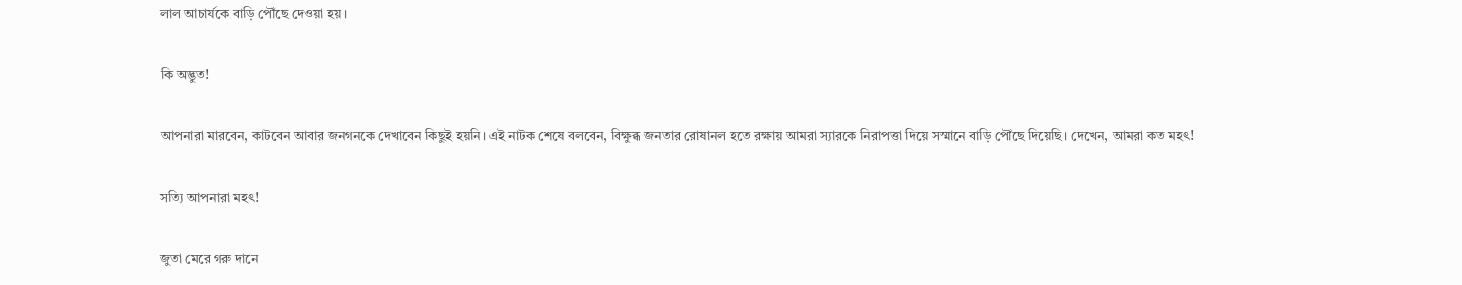লাল আচার্যকে বাড়ি পৌঁছে দেওয়া হয়।

কি অদ্ভুত!

আপনারা মারবেন, কাটবেন আবার জনগনকে দেখাবেন কিছুই হয়নি। এই নাটক শেষে বলবেন, বিক্ষুব্ধ জনতার রোষানল হতে রক্ষায় আমরা স্যারকে নিরাপত্তা দিয়ে সস্মানে বাড়ি পৌঁছে দিয়েছি। দেখেন, আমরা কত মহৎ!

সত্যি আপনারা মহৎ!

জুতা মেরে গরু দানে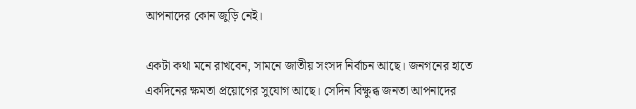আপনাদের কোন জুড়ি নেই।

একটা কথা মনে রাখবেন, সামনে জাতীয় সংসদ নির্বাচন আছে। জনগনের হাতে একদিনের ক্ষমতা প্রয়োগের সুযোগ আছে। সেদিন বিক্ষুব্ধ জনতা আপনাদের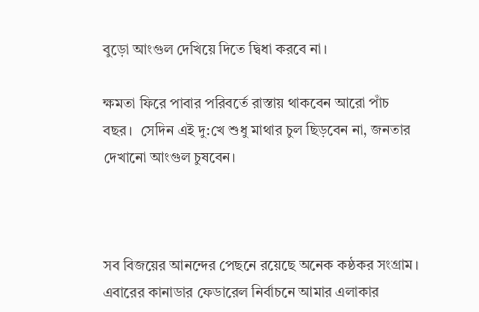বুড়ো আংগুল দেখিয়ে দিতে দ্বিধা করবে না।

ক্ষমতা ফিরে পাবার পরিবর্তে রাস্তায় থাকবেন আরো পাঁচ বছর।  সেদিন এই দু:খে শুধু মাথার চুল ছিড়বেন না, জনতার দেখানো আংগুল চুষবেন।



সব বিজয়ের আনন্দের পেছনে রয়েছে অনেক কষ্ঠকর সংগ্রাম। এবারের কানাডার ফেডারেল নির্বাচনে আমার এলাকার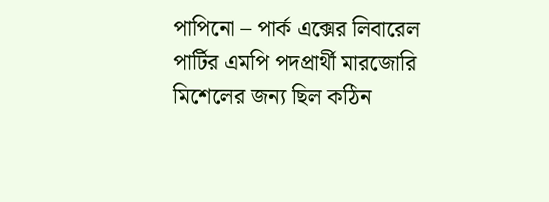পাপিনো – পার্ক এক্সের লিবারেল পার্টির এমপি পদপ্রার্থী মারজোরি মিশেলের জন্য ছিল কঠিন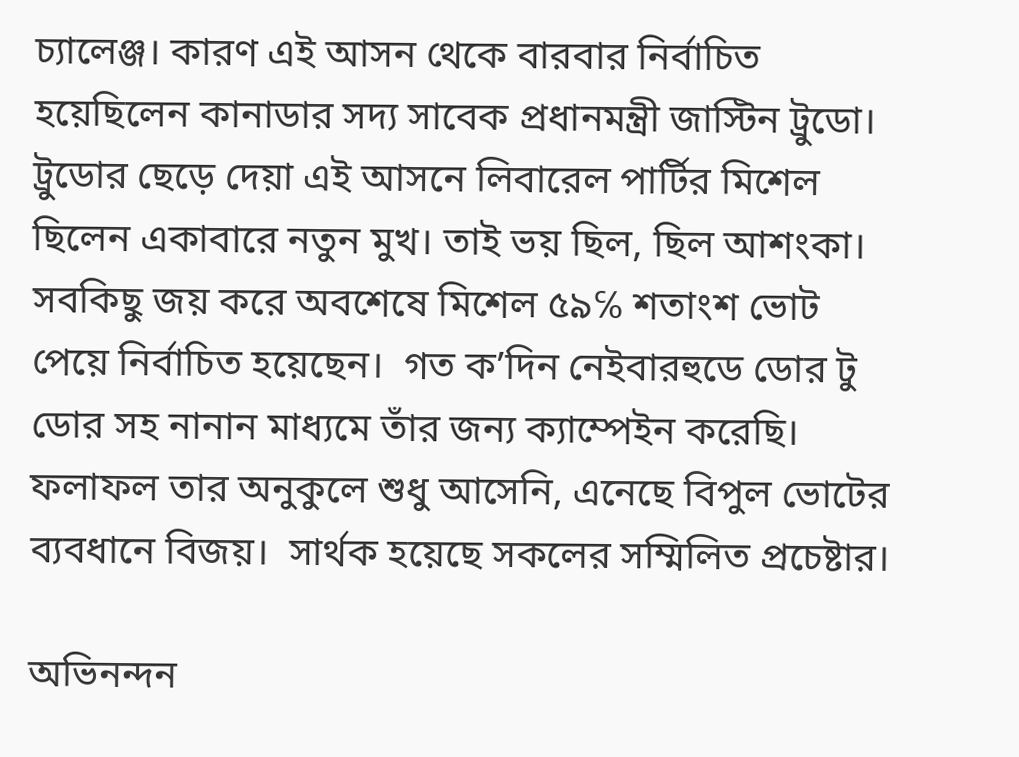চ্যালেঞ্জ। কারণ এই আসন থেকে বারবার নির্বাচিত হয়েছিলেন কানাডার সদ্য সাবেক প্রধানমন্ত্রী জাস্টিন ট্রুডো। ট্রুডোর ছেড়ে দেয়া এই আসনে লিবারেল পার্টির মিশেল ছিলেন একাবারে নতুন মুখ। তাই ভয় ছিল, ছিল আশংকা।  সবকিছু জয় করে অবশেষে মিশেল ৫৯℅ শতাংশ ভোট পেয়ে নির্বাচিত হয়েছেন।  গত ক’দিন নেইবারহুডে ডোর টু ডোর সহ নানান মাধ্যমে তাঁর জন্য ক্যাম্পেইন করেছি। ফলাফল তার অনুকুলে শুধু আসেনি, এনেছে বিপুল ভোটের ব্যবধানে বিজয়।  সার্থক হয়েছে সকলের সম্মিলিত প্রচেষ্টার।

অভিনন্দন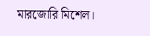মারজোরি মিশেল।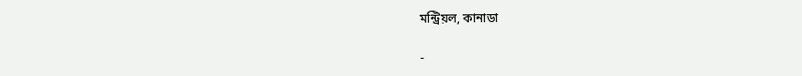মন্ট্রিয়ল, কানাডা

-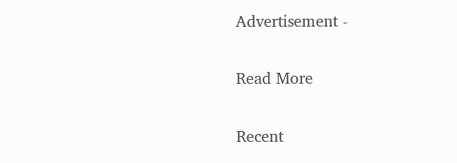Advertisement -

Read More

Recent